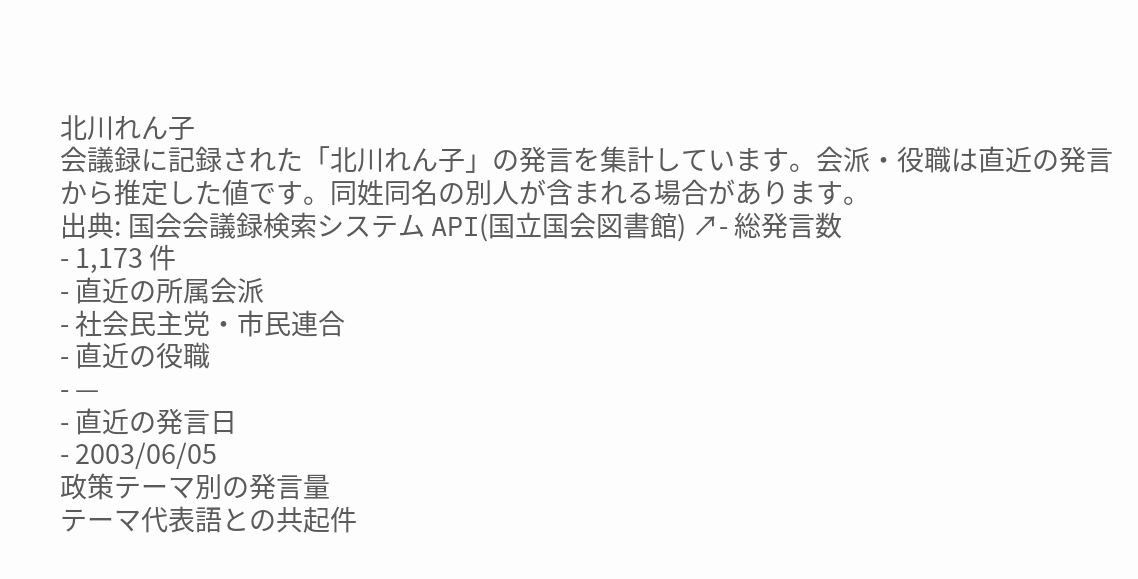北川れん子
会議録に記録された「北川れん子」の発言を集計しています。会派・役職は直近の発言から推定した値です。同姓同名の別人が含まれる場合があります。
出典: 国会会議録検索システム API(国立国会図書館) ↗- 総発言数
- 1,173 件
- 直近の所属会派
- 社会民主党・市民連合
- 直近の役職
- —
- 直近の発言日
- 2003/06/05
政策テーマ別の発言量
テーマ代表語との共起件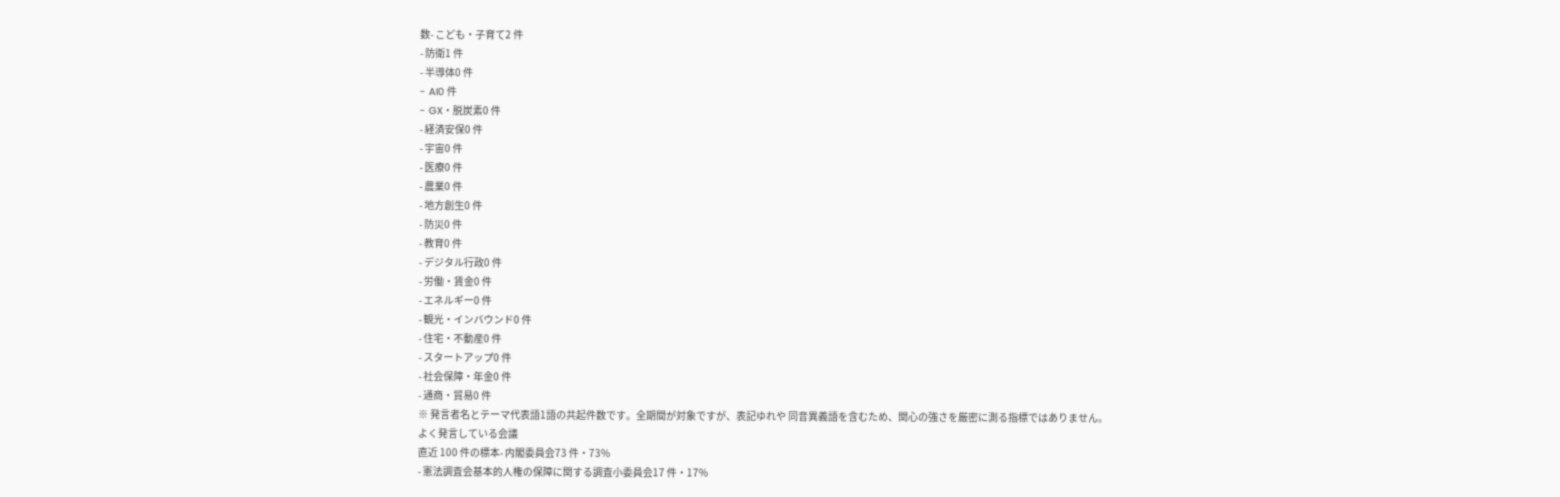数- こども・子育て2 件
- 防衛1 件
- 半導体0 件
- AI0 件
- GX・脱炭素0 件
- 経済安保0 件
- 宇宙0 件
- 医療0 件
- 農業0 件
- 地方創生0 件
- 防災0 件
- 教育0 件
- デジタル行政0 件
- 労働・賃金0 件
- エネルギー0 件
- 観光・インバウンド0 件
- 住宅・不動産0 件
- スタートアップ0 件
- 社会保障・年金0 件
- 通商・貿易0 件
※ 発言者名とテーマ代表語1語の共起件数です。全期間が対象ですが、表記ゆれや 同音異義語を含むため、関心の強さを厳密に測る指標ではありません。
よく発言している会議
直近 100 件の標本- 内閣委員会73 件・73%
- 憲法調査会基本的人権の保障に関する調査小委員会17 件・17%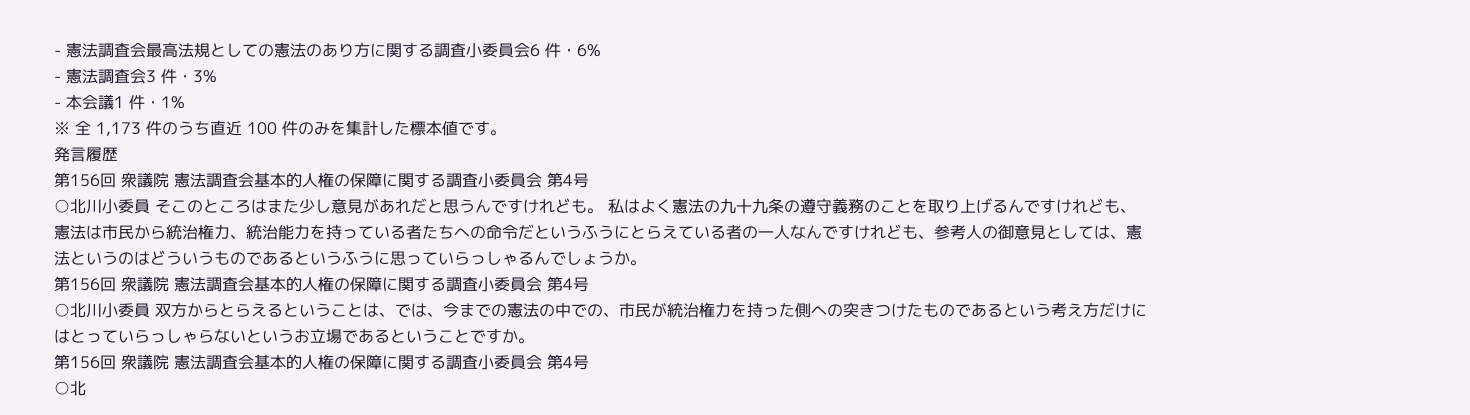- 憲法調査会最高法規としての憲法のあり方に関する調査小委員会6 件・6%
- 憲法調査会3 件・3%
- 本会議1 件・1%
※ 全 1,173 件のうち直近 100 件のみを集計した標本値です。
発言履歴
第156回 衆議院 憲法調査会基本的人権の保障に関する調査小委員会 第4号
○北川小委員 そこのところはまた少し意見があれだと思うんですけれども。 私はよく憲法の九十九条の遵守義務のことを取り上げるんですけれども、憲法は市民から統治権力、統治能力を持っている者たちへの命令だというふうにとらえている者の一人なんですけれども、参考人の御意見としては、憲法というのはどういうものであるというふうに思っていらっしゃるんでしょうか。
第156回 衆議院 憲法調査会基本的人権の保障に関する調査小委員会 第4号
○北川小委員 双方からとらえるということは、では、今までの憲法の中での、市民が統治権力を持った側への突きつけたものであるという考え方だけにはとっていらっしゃらないというお立場であるということですか。
第156回 衆議院 憲法調査会基本的人権の保障に関する調査小委員会 第4号
○北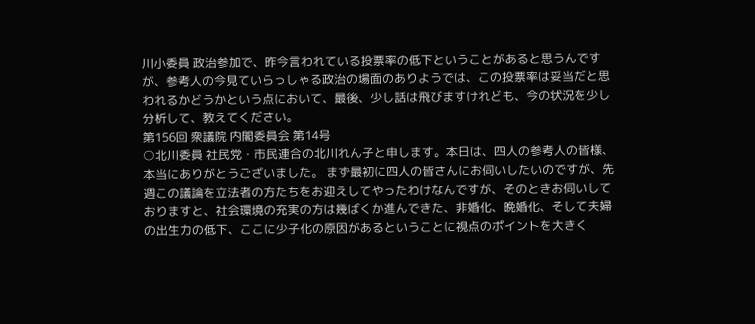川小委員 政治参加で、昨今言われている投票率の低下ということがあると思うんですが、参考人の今見ていらっしゃる政治の場面のありようでは、この投票率は妥当だと思われるかどうかという点において、最後、少し話は飛びますけれども、今の状況を少し分析して、教えてください。
第156回 衆議院 内閣委員会 第14号
○北川委員 社民党・市民連合の北川れん子と申します。本日は、四人の参考人の皆様、本当にありがとうございました。 まず最初に四人の皆さんにお伺いしたいのですが、先週この議論を立法者の方たちをお迎えしてやったわけなんですが、そのときお伺いしておりますと、社会環境の充実の方は幾ばくか進んできた、非婚化、晩婚化、そして夫婦の出生力の低下、ここに少子化の原因があるということに視点のポイントを大きく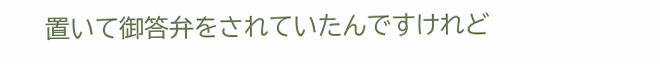置いて御答弁をされていたんですけれど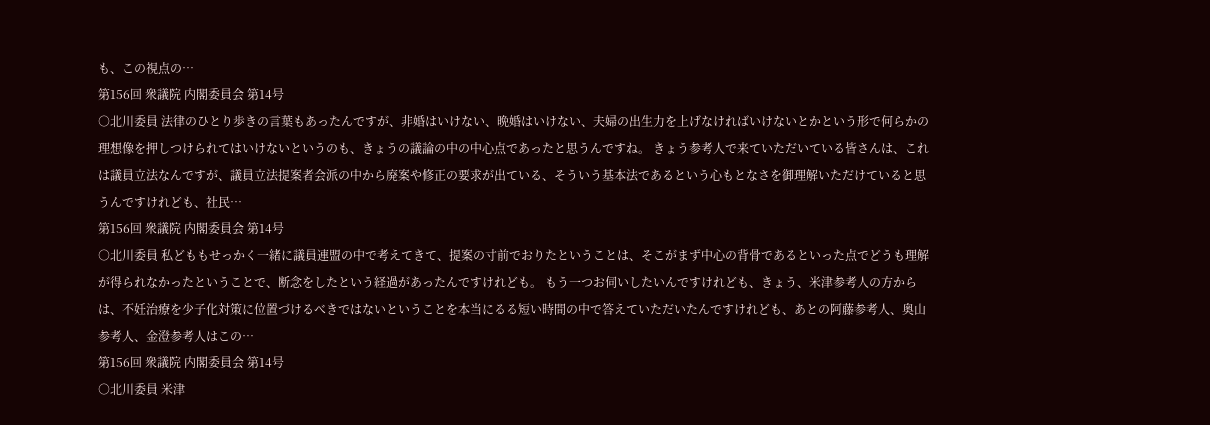も、この視点の…
第156回 衆議院 内閣委員会 第14号
○北川委員 法律のひとり歩きの言葉もあったんですが、非婚はいけない、晩婚はいけない、夫婦の出生力を上げなければいけないとかという形で何らかの理想像を押しつけられてはいけないというのも、きょうの議論の中の中心点であったと思うんですね。 きょう参考人で来ていただいている皆さんは、これは議員立法なんですが、議員立法提案者会派の中から廃案や修正の要求が出ている、そういう基本法であるという心もとなさを御理解いただけていると思うんですけれども、社民…
第156回 衆議院 内閣委員会 第14号
○北川委員 私どももせっかく一緒に議員連盟の中で考えてきて、提案の寸前でおりたということは、そこがまず中心の背骨であるといった点でどうも理解が得られなかったということで、断念をしたという経過があったんですけれども。 もう一つお伺いしたいんですけれども、きょう、米津参考人の方からは、不妊治療を少子化対策に位置づけるべきではないということを本当にるる短い時間の中で答えていただいたんですけれども、あとの阿藤参考人、奥山参考人、金澄参考人はこの…
第156回 衆議院 内閣委員会 第14号
○北川委員 米津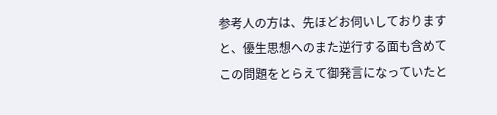参考人の方は、先ほどお伺いしておりますと、優生思想へのまた逆行する面も含めてこの問題をとらえて御発言になっていたと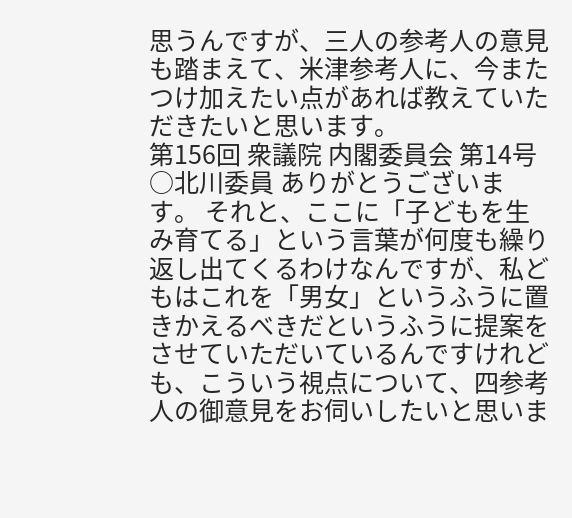思うんですが、三人の参考人の意見も踏まえて、米津参考人に、今またつけ加えたい点があれば教えていただきたいと思います。
第156回 衆議院 内閣委員会 第14号
○北川委員 ありがとうございます。 それと、ここに「子どもを生み育てる」という言葉が何度も繰り返し出てくるわけなんですが、私どもはこれを「男女」というふうに置きかえるべきだというふうに提案をさせていただいているんですけれども、こういう視点について、四参考人の御意見をお伺いしたいと思いま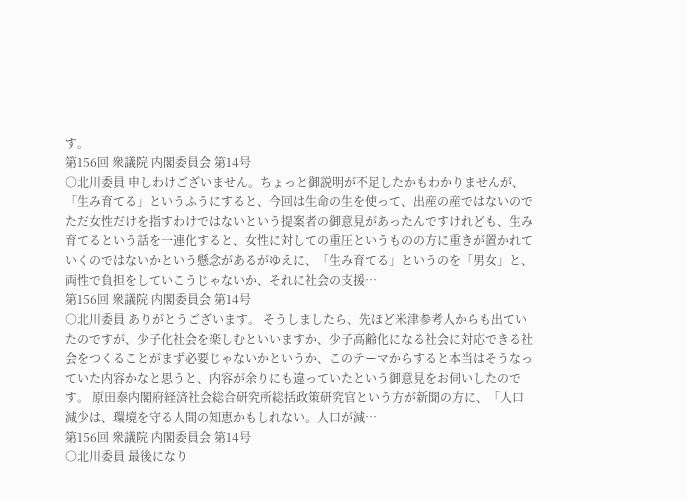す。
第156回 衆議院 内閣委員会 第14号
○北川委員 申しわけございません。ちょっと御説明が不足したかもわかりませんが、「生み育てる」というふうにすると、今回は生命の生を使って、出産の産ではないのでただ女性だけを指すわけではないという提案者の御意見があったんですけれども、生み育てるという話を一連化すると、女性に対しての重圧というものの方に重きが置かれていくのではないかという懸念があるがゆえに、「生み育てる」というのを「男女」と、両性で負担をしていこうじゃないか、それに社会の支援…
第156回 衆議院 内閣委員会 第14号
○北川委員 ありがとうございます。 そうしましたら、先ほど米津参考人からも出ていたのですが、少子化社会を楽しむといいますか、少子高齢化になる社会に対応できる社会をつくることがまず必要じゃないかというか、このテーマからすると本当はそうなっていた内容かなと思うと、内容が余りにも違っていたという御意見をお伺いしたのです。 原田泰内閣府経済社会総合研究所総括政策研究官という方が新聞の方に、「人口減少は、環境を守る人間の知恵かもしれない。人口が減…
第156回 衆議院 内閣委員会 第14号
○北川委員 最後になり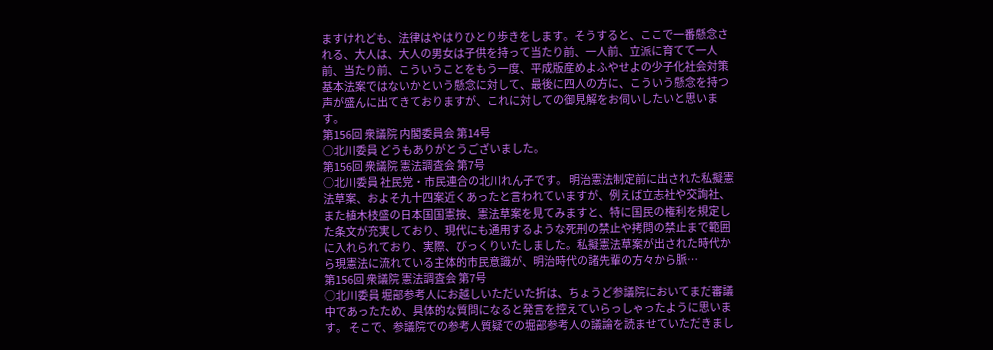ますけれども、法律はやはりひとり歩きをします。そうすると、ここで一番懸念される、大人は、大人の男女は子供を持って当たり前、一人前、立派に育てて一人前、当たり前、こういうことをもう一度、平成版産めよふやせよの少子化社会対策基本法案ではないかという懸念に対して、最後に四人の方に、こういう懸念を持つ声が盛んに出てきておりますが、これに対しての御見解をお伺いしたいと思います。
第156回 衆議院 内閣委員会 第14号
○北川委員 どうもありがとうございました。
第156回 衆議院 憲法調査会 第7号
○北川委員 社民党・市民連合の北川れん子です。 明治憲法制定前に出された私擬憲法草案、およそ九十四案近くあったと言われていますが、例えば立志社や交詢社、また植木枝盛の日本国国憲按、憲法草案を見てみますと、特に国民の権利を規定した条文が充実しており、現代にも通用するような死刑の禁止や拷問の禁止まで範囲に入れられており、実際、びっくりいたしました。私擬憲法草案が出された時代から現憲法に流れている主体的市民意識が、明治時代の諸先輩の方々から脈…
第156回 衆議院 憲法調査会 第7号
○北川委員 堀部参考人にお越しいただいた折は、ちょうど参議院においてまだ審議中であったため、具体的な質問になると発言を控えていらっしゃったように思います。 そこで、参議院での参考人質疑での堀部参考人の議論を読ませていただきまし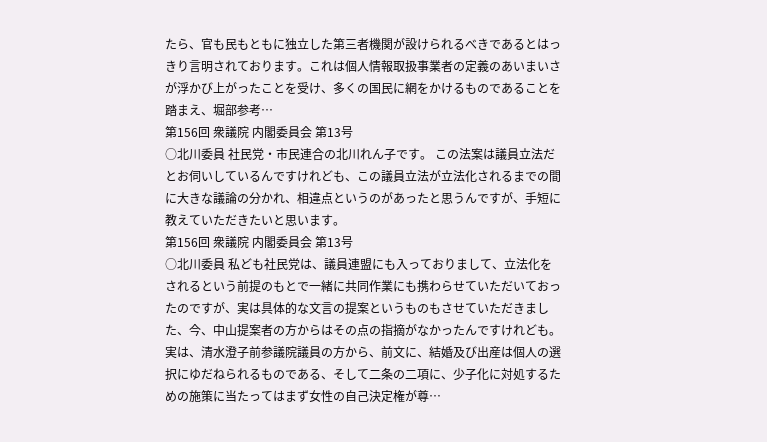たら、官も民もともに独立した第三者機関が設けられるべきであるとはっきり言明されております。これは個人情報取扱事業者の定義のあいまいさが浮かび上がったことを受け、多くの国民に網をかけるものであることを踏まえ、堀部参考…
第156回 衆議院 内閣委員会 第13号
○北川委員 社民党・市民連合の北川れん子です。 この法案は議員立法だとお伺いしているんですけれども、この議員立法が立法化されるまでの間に大きな議論の分かれ、相違点というのがあったと思うんですが、手短に教えていただきたいと思います。
第156回 衆議院 内閣委員会 第13号
○北川委員 私ども社民党は、議員連盟にも入っておりまして、立法化をされるという前提のもとで一緒に共同作業にも携わらせていただいておったのですが、実は具体的な文言の提案というものもさせていただきました、今、中山提案者の方からはその点の指摘がなかったんですけれども。 実は、清水澄子前参議院議員の方から、前文に、結婚及び出産は個人の選択にゆだねられるものである、そして二条の二項に、少子化に対処するための施策に当たってはまず女性の自己決定権が尊…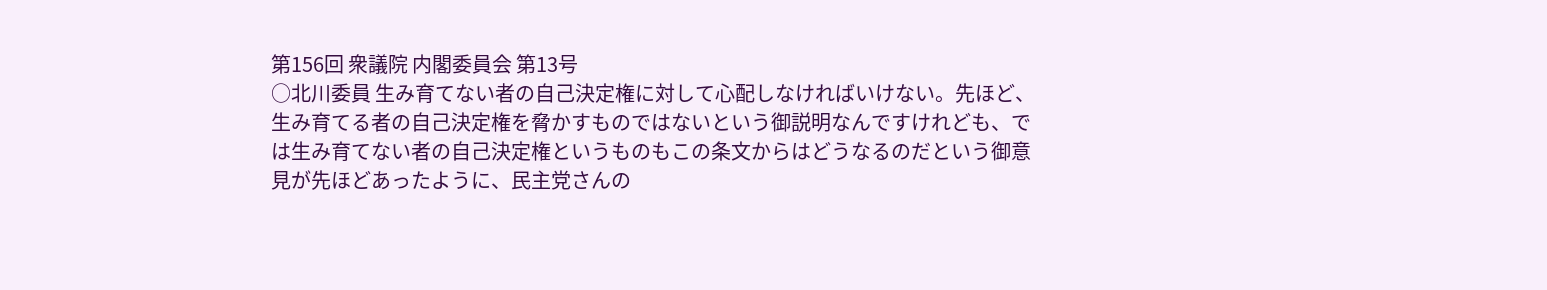第156回 衆議院 内閣委員会 第13号
○北川委員 生み育てない者の自己決定権に対して心配しなければいけない。先ほど、生み育てる者の自己決定権を脅かすものではないという御説明なんですけれども、では生み育てない者の自己決定権というものもこの条文からはどうなるのだという御意見が先ほどあったように、民主党さんの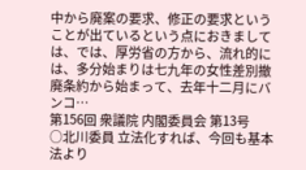中から廃案の要求、修正の要求ということが出ているという点におきましては、では、厚労省の方から、流れ的には、多分始まりは七九年の女性差別撤廃条約から始まって、去年十二月にバンコ…
第156回 衆議院 内閣委員会 第13号
○北川委員 立法化すれば、今回も基本法より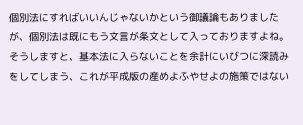個別法にすればいいんじゃないかという御議論もありましたが、個別法は既にもう文言が条文として入っておりますよね。そうしますと、基本法に入らないことを余計にいびつに深読みをしてしまう、これが平成版の産めよふやせよの施策ではない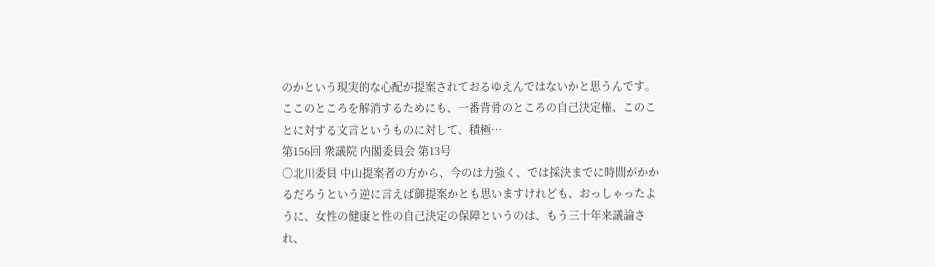のかという現実的な心配が提案されておるゆえんではないかと思うんです。 ここのところを解消するためにも、一番背骨のところの自己決定権、このことに対する文言というものに対して、積極…
第156回 衆議院 内閣委員会 第13号
○北川委員 中山提案者の方から、今のは力強く、では採決までに時間がかかるだろうという逆に言えば御提案かとも思いますけれども、おっしゃったように、女性の健康と性の自己決定の保障というのは、もう三十年来議論され、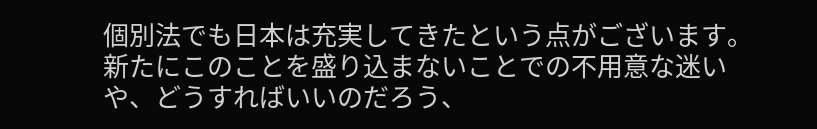個別法でも日本は充実してきたという点がございます。新たにこのことを盛り込まないことでの不用意な迷いや、どうすればいいのだろう、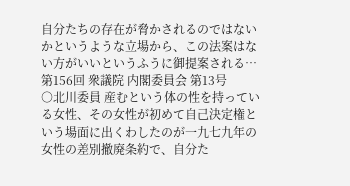自分たちの存在が脅かされるのではないかというような立場から、この法案はない方がいいというふうに御提案される…
第156回 衆議院 内閣委員会 第13号
○北川委員 産むという体の性を持っている女性、その女性が初めて自己決定権という場面に出くわしたのが一九七九年の女性の差別撤廃条約で、自分た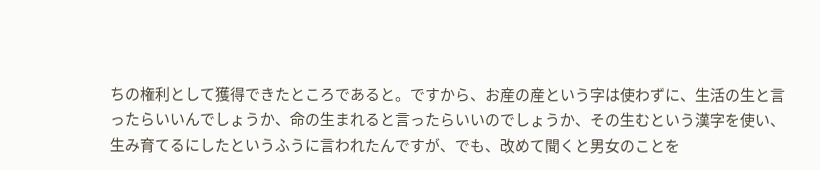ちの権利として獲得できたところであると。ですから、お産の産という字は使わずに、生活の生と言ったらいいんでしょうか、命の生まれると言ったらいいのでしょうか、その生むという漢字を使い、生み育てるにしたというふうに言われたんですが、でも、改めて聞くと男女のことを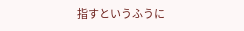指すというふうに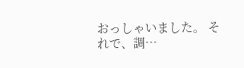おっしゃいました。 それで、調…